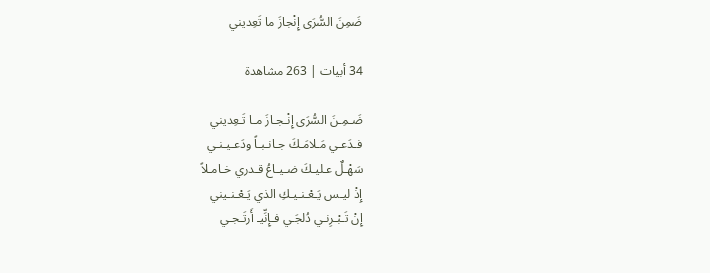ضَمِنَ السُّرَى إِنْجازَ ما تَعِديني

34 أبيات | 263 مشاهدة

ضَـمِـنَ السُّرَى إِنْـجـازَ مـا تَـعِديني
فـدَعـي مَـلامَـكَ جـانـبـاً ودَعـيـنـي
سَهْـلٌ عـليـكَ ضـيـاعُ قـدري خـامـلاً
إِذْ ليـس يَـعْـنـيـكِ الذي يَـعْـنـيني
إِنْ تَـبْـرِنـي دُلجَـي فـإِنِّيـ أَرتَـجـي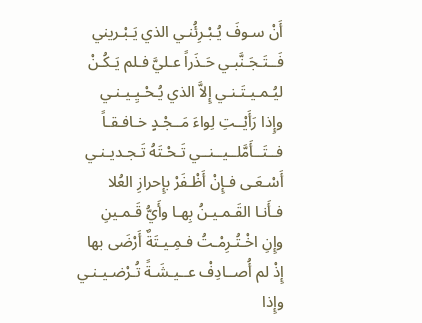أَنْ سـوفَ يُـبْـرِئُنـي الذي يَـبْـريني
فَــتَـجَـنَّبـي حَـذَراً عـليَّ فـلم يَـكُـنْ
ليُـمـيـتَـنـي إِلاَّ الذي يُـحْـيِـيـنـي
وإِذا رَأَيْــتِ لِواءَ مَــجْـدٍ خـافـقـاً
فــتَــأَمَّلــيــنــي تَـحْـتَهُ تَـجـديـنـي
أَسْـعَـى فـإِنْ أَظْـفَرْ بإِحرازِ العُلا
فـأَنـا القَـمـيـنُ بِهـا وأَيُّ قَـمـينِ
وإِنِ اخْـتُـرِمْـتُ فـمِـيـتَةٌ أَرْضَى بها
إِذْ لم أُصــادِفْ عــيـشَـةً تُـرْضـيـنـي
وإِذا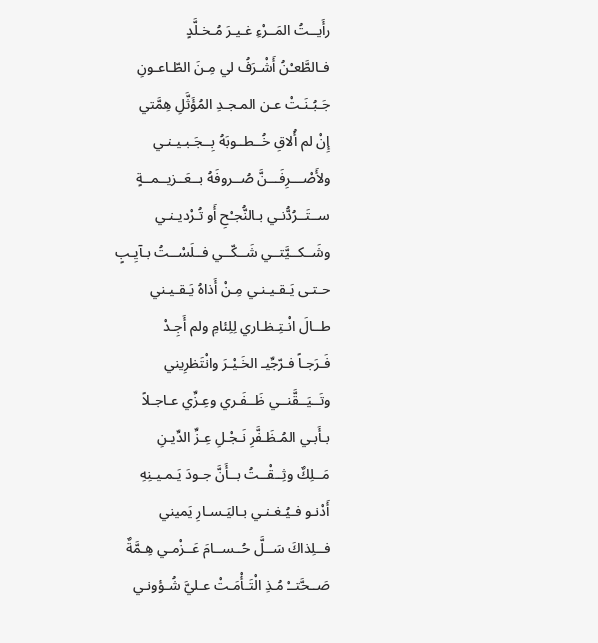رأَيــتُ المَــرْءِ غـيـرَ مُـخـلَّدٍ
فـالطَّعـْنُ أَشْـرَفُ لي مِـنَ الطّـاعـونِ
جَـبُـنَـتْ عـن المـجـدِ المُؤَثَّلِ هِمَّتي
إِنْ لم أُلاقِ خُــطــوبَهُ بِــجَـبـيـنـي
ولأَصْـــرِفَـــنَّ صُــروفَهُ بــعَــزيــمــةٍ
ســتَــرُدُّنـي بـالنُّجـْحِ أَو تُـرْديـنـي
وشَــكــيَّتــي شَــكّــي فــلَسْــتُ بـآيِـبٍ
حـتـى يَـقـيـنـي مِـنْ أَذاهُ يَـقـيـني
طــالَ انْـتِـظـاري لِلِئامِ ولم أَجِـدْ
فَـرَجـاً فـرّجِّيـ الخَـيْـرَ وانْتَظرِيني
وتَــيَــقَّنــي ظَــفَـري وعِـزِّي عـاجـلاً
بـأَبـي المُـظَـفَّرِ نَـجْـلِ عِـزِّ الدِّيـنِ
مَــلِكٌ وثِــقْــتُ بــأَنَّ جـودَ يَـمـيـنِهِ
أَدْنـو فـيُـغـنـي بـاليَـسـارِ يَميني
فــلِذاكَ سَــلَّ حُــســامَ عَــزْمـي هِـمَّةٌ
صَــحَّتــْ مُـذِ الْتَـأْمَـتْ عـليَّ شُـؤونـي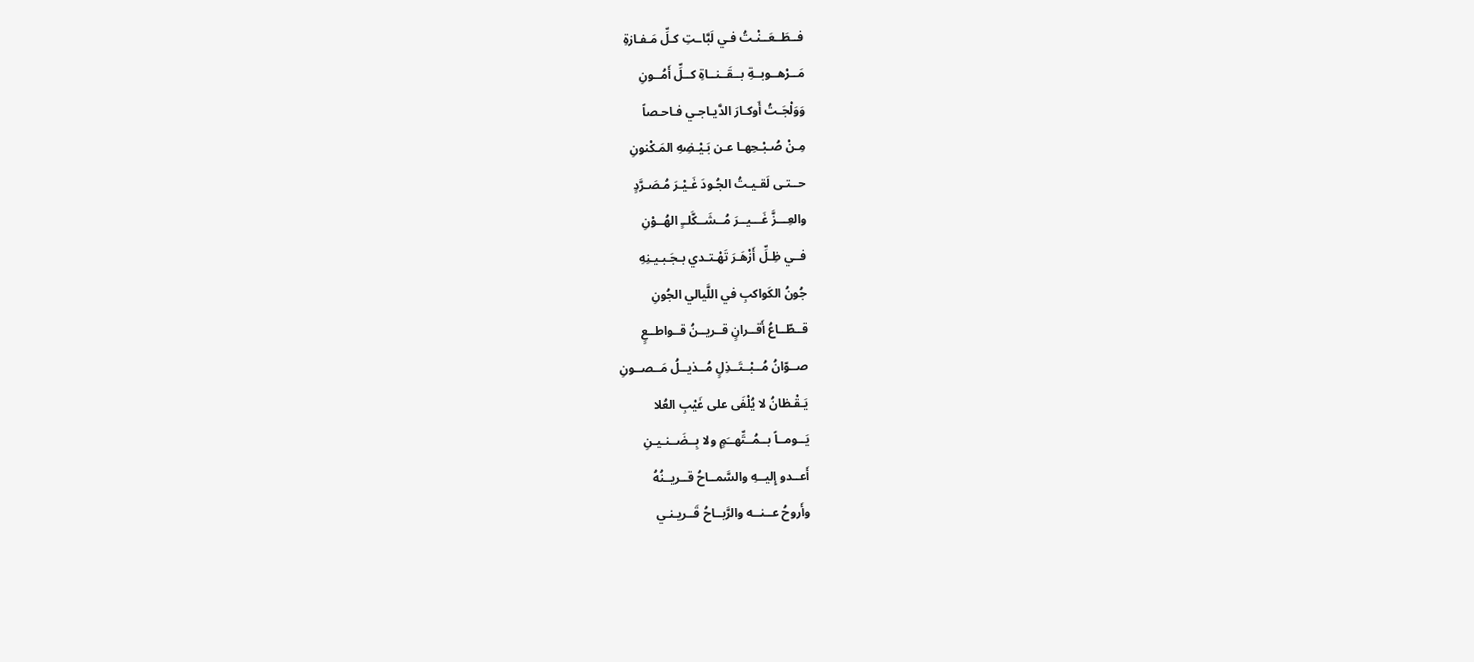فــطَــعَــنْـتُ فـي لَبَّاـتِ كـلِّ مَـفـازةِ
مَــرْهــوبــةِ بــقَــنــاةِ كــلِّ أَمُــونِ
وَوَلْجَـتُ أَوكـارَ الدَّيـاجـي فـاحـصاً
مِـنْ صُـبْـحِهـا عـن بَـيْـضِهِ المَـكْنونِ
حــتـى لَقـيـتُ الجُـودَ غَـيْـرَ مُـصَـرَّدٍ
والعِـــزَّ غَـــيــرَ مُــشَــكَّلــٍ الهُــوْنِ
فــي ظِـلِّ أَزْهَـرَ تَهْـتـدي بـجَـبـيـنِهِ
جُونُ الكَواكبِ في اللَّيالي الجُونِ
قــطّــاعُ أَقــرانٍ قــريــنُ قــواطــعٍ
صــوّانُ مُــبْــتَــذِلٍ مُــذيــلُ مَــصــونِ
يَـقْـظانُ لا يُلْفَى على غَيْبِ العُلا
يَــومــاً بــمُــتِّهــَمٍ ولا بِــضَــنـيـنِ
أَعــدو إِليــهِ والسَّمــاحُ قــريــنُهُ
وأَروحُ عــنــه والرَّبــاحُ قَــريـنـي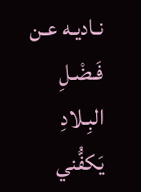نـاديـه عـن فَـضْـلِ البِـلادِ يَكفُّني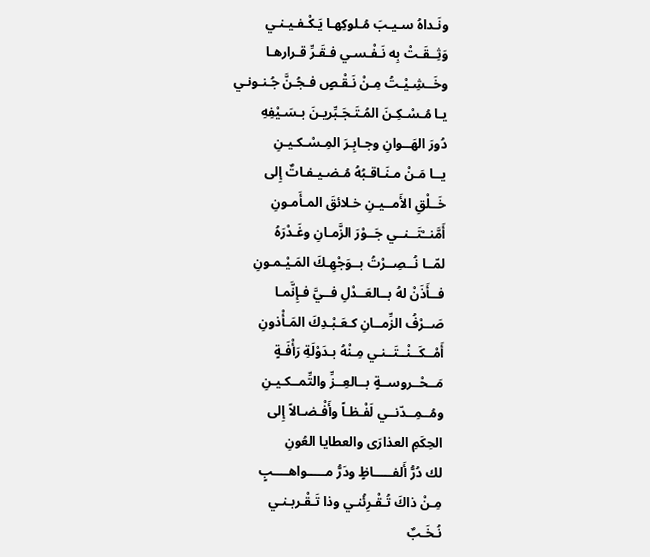ونَـداهُ سـيـبَ مُـلوكِهـا يَـكْـفـيـنـي
وَثِــقَـتْ بِه نَـفْـسـي فـقَـرِّ قـرارهـا
وخَــشِـيْـتُ مِـنْ نَـقْـصٍ فـجُـنَّ جُـنـونـي
يـا مُـسْـكِـنَ المُـتَـجَـبِّريـنَ بـسَـيْفِهِ
دُورَ الهَــوانِ وجـابِـرَ المِـسْـكـيـنِ
يــا مَـنْ مـنَـاقـبُهُ مُـضـيـفـاتٌ إِلى
خَــلْقِ الأَمــيـنِ خـلائقَ المـأَمـونِ
أَمَّنــْتَــنــي جَــوْرَ الزَّمـانِ وغَـدْرَهُ
لمّــا نُــصِــرْتُ بــوَجْهِـكَ المَـيْـمـونِ
فــأَذَنْ لهُ بــالعَــدْلِ فــيَّ فـإِنَّمـا
صَــرْفُ الزِّمــانِ كـعَـبْـدِكَ المَـأْذونِ
أَمْــكَــنْــتَــنـي مِـنْهُ بـدَوْلَةِ رَأْفَـةٍ
مَــحْــروســةٍ بــالعِــزِّ والتِّمــكـيـنِ
ومُــمِــدّنــي لَفْـظـاً وأَفْـضـالاً إِلى
الحِكَمِ العذارَى والعطايا العُونِ
لك دُرُّ أَلفـــــاظٍ ودَرُّ مـــــواهــــبٍ
مِـنْ ذاكَ تُـقْـرِئُنـي وذا تَـقْـربـنـي
نُـخَـبٌ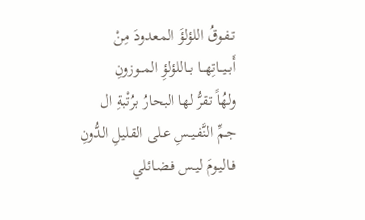تـفـوقُ اللؤلؤَ المعدودَ مِنْ
أَبــيــاتِهــا بــاللؤلؤِ المــوزونِ
ولهُاً تقرُّ لها البحارُ برُتْبةِ ال
جـمِّ النَّفـيـسِ عـلى القليلِ الدُّونِ
فـاليـومَ ليـس فـضـائلي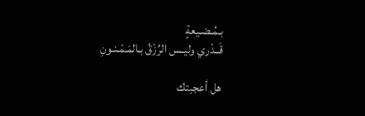بـمُـضـيعةٍ
قَــدْري وليــس الرِّزْقُ بـالمَـمْـنـونِ

هل أعجبتك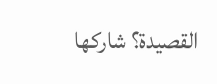القصيدة؟ شاركها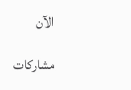الآن

مشاركات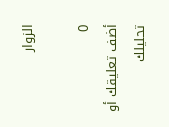الزوار

0
أضف تعليقك أو تحليلك